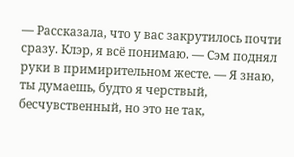— Рассказала, что у вас закрутилось почти сразу. Клэр, я всё понимаю. — Сэм поднял руки в примирительном жесте. — Я знаю, ты думаешь, будто я черствый, бесчувственный, но это не так,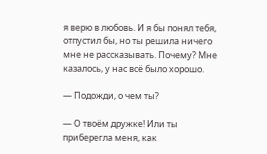я верю в любовь. И я бы понял тебя, отпустил бы, но ты решила ничего мне не рассказывать. Почему? Мне казалось, у нас всё было хорошо.

— Подожди, о чем ты?

— О твоём дружке! Или ты приберегла меня, как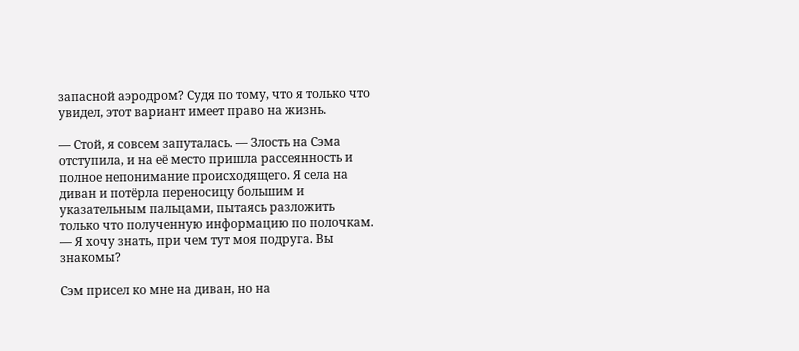запасной аэродром? Судя по тому, что я только что увидел, этот вариант имеет право на жизнь.

— Стой, я совсем запуталась. — Злость на Сэма отступила, и на её место пришла рассеянность и полное непонимание происходящего. Я села на диван и потёрла переносицу большим и указательным пальцами, пытаясь разложить только что полученную информацию по полочкам. — Я хочу знать, при чем тут моя подруга. Вы знакомы?

Сэм присел ко мне на диван, но на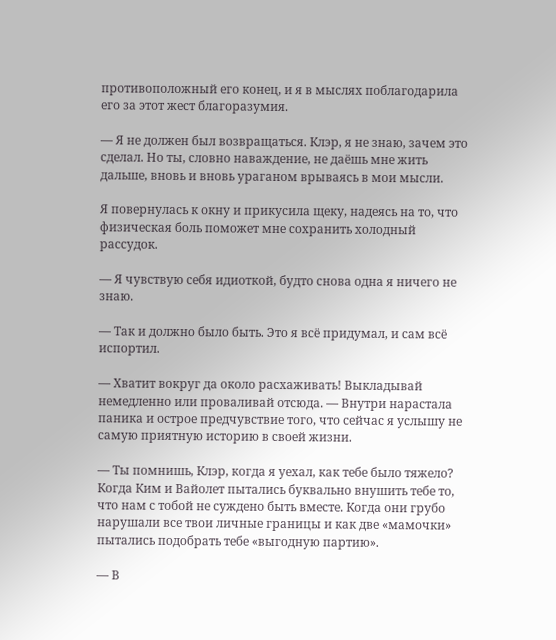противоположный его конец, и я в мыслях поблагодарила его за этот жест благоразумия.

— Я не должен был возвращаться. Клэр, я не знаю, зачем это сделал. Но ты, словно наваждение, не даёшь мне жить дальше, вновь и вновь ураганом врываясь в мои мысли.

Я повернулась к окну и прикусила щеку, надеясь на то, что физическая боль поможет мне сохранить холодный рассудок.

— Я чувствую себя идиоткой, будто снова одна я ничего не знаю.

— Так и должно было быть. Это я всё придумал, и сам всё испортил.

— Хватит вокруг да около расхаживать! Выкладывай немедленно или проваливай отсюда. — Внутри нарастала паника и острое предчувствие того, что сейчас я услышу не самую приятную историю в своей жизни.

— Ты помнишь, Клэр, когда я уехал, как тебе было тяжело? Когда Ким и Вайолет пытались буквально внушить тебе то, что нам с тобой не суждено быть вместе. Когда они грубо нарушали все твои личные границы и как две «мамочки» пытались подобрать тебе «выгодную партию».

— В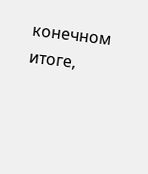конечном итоге,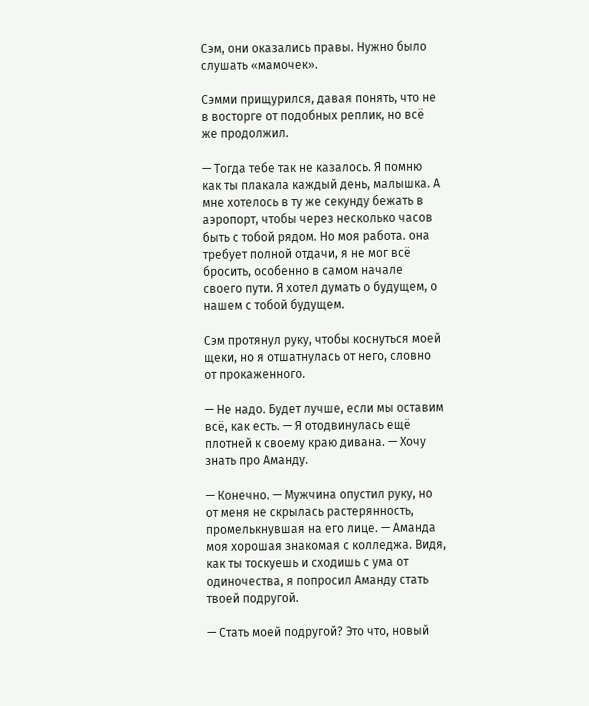Сэм, они оказались правы. Нужно было слушать «мамочек».

Сэмми прищурился, давая понять, что не в восторге от подобных реплик, но всё же продолжил.

— Тогда тебе так не казалось. Я помню как ты плакала каждый день, малышка. А мне хотелось в ту же секунду бежать в аэропорт, чтобы через несколько часов быть с тобой рядом. Но моя работа. она требует полной отдачи, я не мог всё бросить, особенно в самом начале своего пути. Я хотел думать о будущем, о нашем с тобой будущем.

Сэм протянул руку, чтобы коснуться моей щеки, но я отшатнулась от него, словно от прокаженного.

— Не надо. Будет лучше, если мы оставим всё, как есть. — Я отодвинулась ещё плотней к своему краю дивана. — Хочу знать про Аманду.

— Конечно. — Мужчина опустил руку, но от меня не скрылась растерянность, промелькнувшая на его лице. — Аманда моя хорошая знакомая с колледжа. Видя, как ты тоскуешь и сходишь с ума от одиночества, я попросил Аманду стать твоей подругой.

— Стать моей подругой? Это что, новый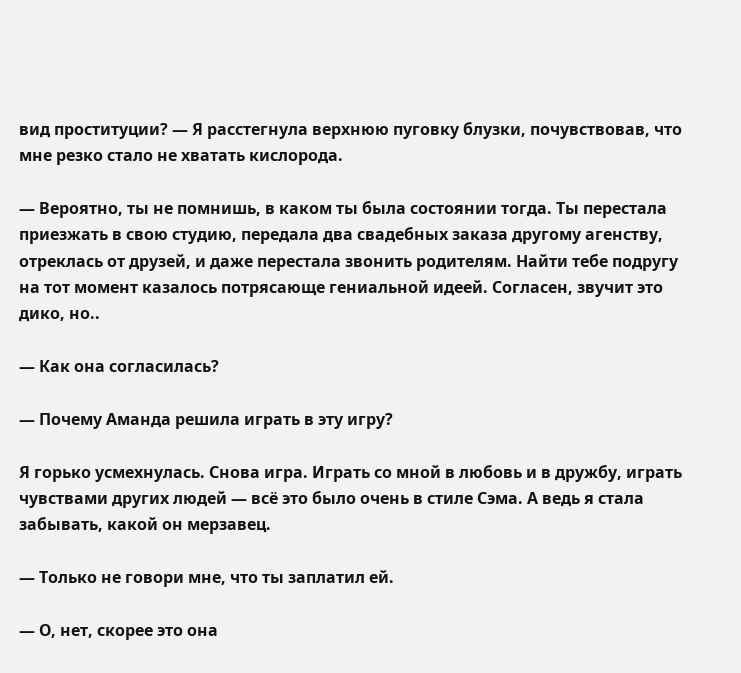вид проституции? — Я расстегнула верхнюю пуговку блузки, почувствовав, что мне резко стало не хватать кислорода.

— Вероятно, ты не помнишь, в каком ты была состоянии тогда. Ты перестала приезжать в свою студию, передала два свадебных заказа другому агенству, отреклась от друзей, и даже перестала звонить родителям. Найти тебе подругу на тот момент казалось потрясающе гениальной идеей. Согласен, звучит это дико, но..

— Как она согласилась?

— Почему Аманда решила играть в эту игру?

Я горько усмехнулась. Снова игра. Играть со мной в любовь и в дружбу, играть чувствами других людей — всё это было очень в стиле Сэма. А ведь я стала забывать, какой он мерзавец.

— Только не говори мне, что ты заплатил ей.

— О, нет, скорее это она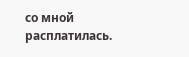со мной расплатилась.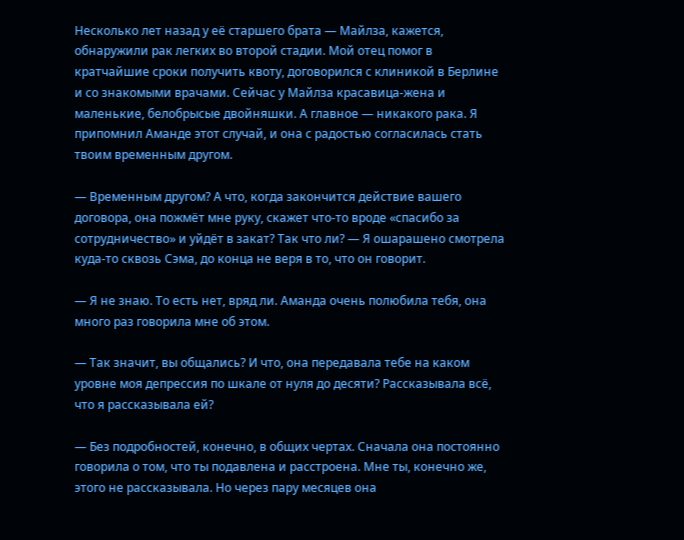Несколько лет назад у её старшего брата — Майлза, кажется, обнаружили рак легких во второй стадии. Мой отец помог в кратчайшие сроки получить квоту, договорился с клиникой в Берлине и со знакомыми врачами. Сейчас у Майлза красавица-жена и маленькие, белобрысые двойняшки. А главное — никакого рака. Я припомнил Аманде этот случай, и она с радостью согласилась стать твоим временным другом.

— Временным другом? А что, когда закончится действие вашего договора, она пожмёт мне руку, скажет что-то вроде «спасибо за сотрудничество» и уйдёт в закат? Так что ли? — Я ошарашено смотрела куда-то сквозь Сэма, до конца не веря в то, что он говорит.

— Я не знаю. То есть нет, вряд ли. Аманда очень полюбила тебя, она много раз говорила мне об этом.

— Так значит, вы общались? И что, она передавала тебе на каком уровне моя депрессия по шкале от нуля до десяти? Рассказывала всё, что я рассказывала ей?

— Без подробностей, конечно, в общих чертах. Сначала она постоянно говорила о том, что ты подавлена и расстроена. Мне ты, конечно же, этого не рассказывала. Но через пару месяцев она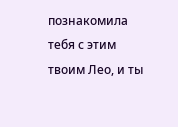познакомила тебя с этим твоим Лео, и ты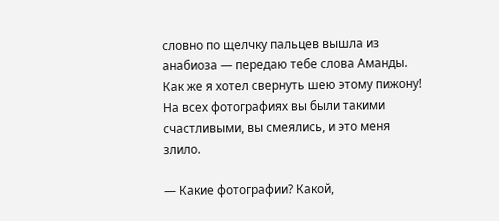словно по щелчку пальцев вышла из анабиоза — передаю тебе слова Аманды. Как же я хотел свернуть шею этому пижону! На всех фотографиях вы были такими счастливыми, вы смеялись, и это меня злило.

— Какие фотографии? Какой,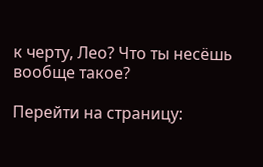к черту, Лео? Что ты несёшь вообще такое?

Перейти на страницу: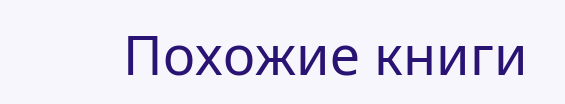Похожие книги